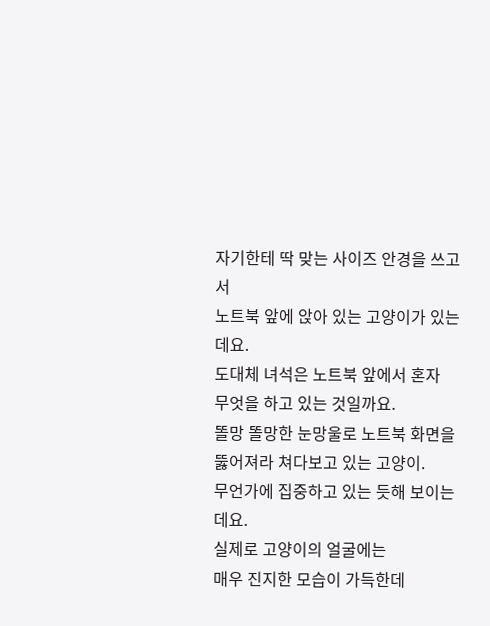자기한테 딱 맞는 사이즈 안경을 쓰고서
노트북 앞에 앉아 있는 고양이가 있는데요.
도대체 녀석은 노트북 앞에서 혼자
무엇을 하고 있는 것일까요.
똘망 똘망한 눈망울로 노트북 화면을
뚫어져라 쳐다보고 있는 고양이.
무언가에 집중하고 있는 듯해 보이는데요.
실제로 고양이의 얼굴에는
매우 진지한 모습이 가득한데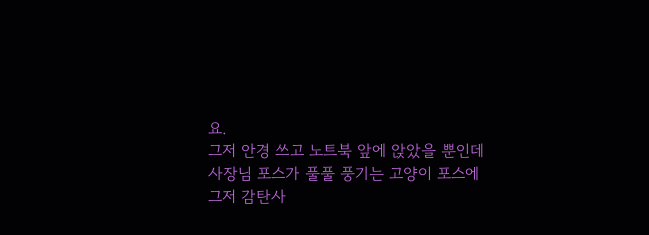요.
그저 안경 쓰고 노트북 앞에 앉았을 뿐인데
사장님 포스가 풀풀 풍기는 고양이 포스에
그저 감탄사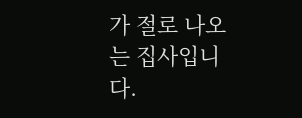가 절로 나오는 집사입니다.